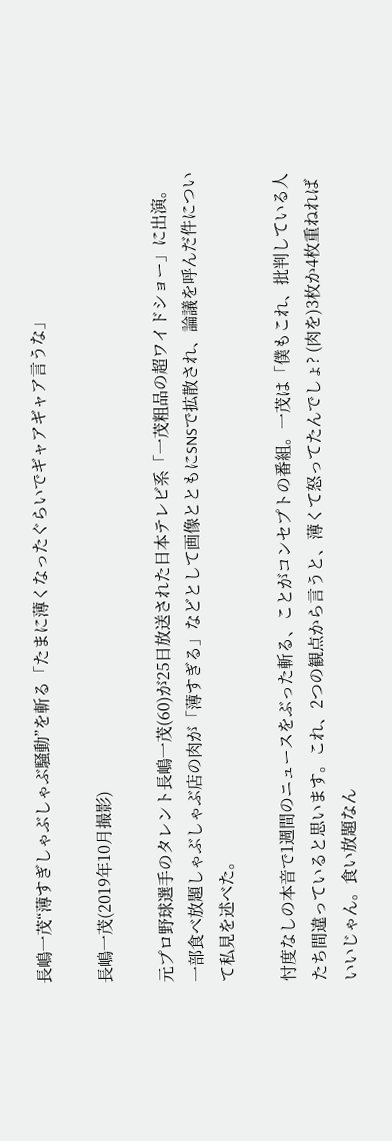長嶋一茂“薄すぎしゃぶしゃぶ騒動”を斬る「たまに薄くなったぐらいでギャアギャア言うな」

長嶋一茂(2019年10月撮影)

元プロ野球選手のタレント長嶋一茂(60)が25日放送された日本テレビ系「一茂粗品の超ワイドショー」に出演。一部食べ放題しゃぶしゃぶ店の肉が「薄すぎる」などとして画像とともにSNSで拡散され、論議を呼んだ件について私見を述べた。

忖度なしの本音で1週間のニュースをぶった斬る、ことがコンセプトの番組。一茂は「僕もこれ、批判している人たち間違っていると思います。これ、2つの観点から言うと、薄くて怒ってたんでしょ? (肉を)3枚か4枚重ねればいいじゃん。食い放題なん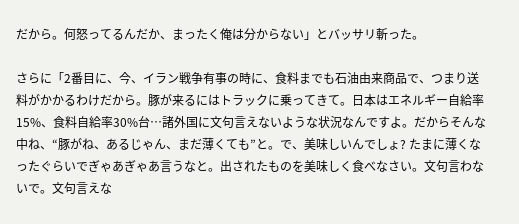だから。何怒ってるんだか、まったく俺は分からない」とバッサリ斬った。

さらに「2番目に、今、イラン戦争有事の時に、食料までも石油由来商品で、つまり送料がかかるわけだから。豚が来るにはトラックに乗ってきて。日本はエネルギー自給率15%、食料自給率30%台…諸外国に文句言えないような状況なんですよ。だからそんな中ね、“豚がね、あるじゃん、まだ薄くても”と。で、美味しいんでしょ? たまに薄くなったぐらいでぎゃあぎゃあ言うなと。出されたものを美味しく食べなさい。文句言わないで。文句言えな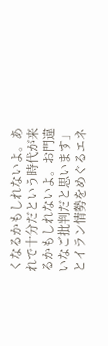くなるかもしれないよ。あれで十分だという時代が来るかもしれないよ。お門違いなご批判だと思います」とイラン情勢をめぐるエネ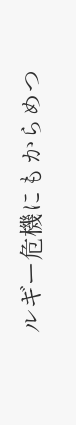ルギー危機にもからめつ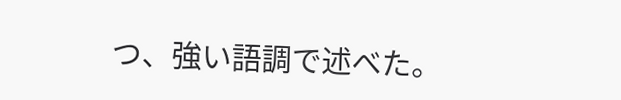つ、強い語調で述べた。